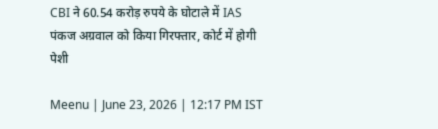CBI ने 60.54 करोड़ रुपये के घोटाले में IAS पंकज अग्रवाल को किया गिरफ्तार, कोर्ट में होगी पेशी

Meenu | June 23, 2026 | 12:17 PM IST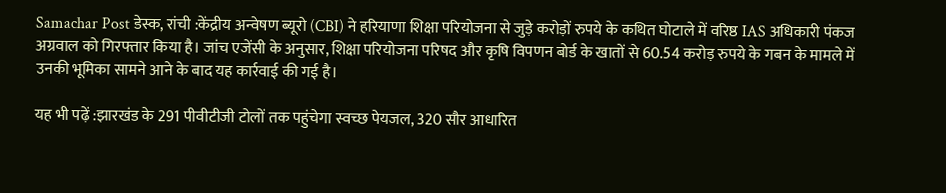Samachar Post डेस्क, रांची :केंद्रीय अन्वेषण ब्यूरो (CBI) ने हरियाणा शिक्षा परियोजना से जुड़े करोड़ों रुपये के कथित घोटाले में वरिष्ठ IAS अधिकारी पंकज अग्रवाल को गिरफ्तार किया है। जांच एजेंसी के अनुसार, शिक्षा परियोजना परिषद और कृषि विपणन बोर्ड के खातों से 60.54 करोड़ रुपये के गबन के मामले में उनकी भूमिका सामने आने के बाद यह कार्रवाई की गई है।

यह भी पढ़ें :झारखंड के 291 पीवीटीजी टोलों तक पहुंचेगा स्वच्छ पेयजल, 320 सौर आधारित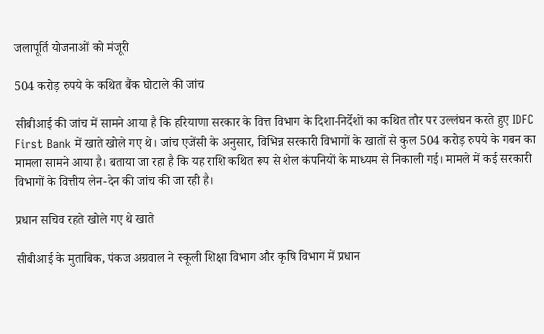जलापूर्ति योजनाओं को मंजूरी

504 करोड़ रुपये के कथित बैंक घोटाले की जांच

सीबीआई की जांच में सामने आया है कि हरियाणा सरकार के वित्त विभाग के दिशा-निर्देशों का कथित तौर पर उल्लंघन करते हुए IDFC First Bank में खाते खोले गए थे। जांच एजेंसी के अनुसार, विभिन्न सरकारी विभागों के खातों से कुल 504 करोड़ रुपये के गबन का मामला सामने आया है। बताया जा रहा है कि यह राशि कथित रूप से शेल कंपनियों के माध्यम से निकाली गई। मामले में कई सरकारी विभागों के वित्तीय लेन-देन की जांच की जा रही है।

प्रधान सचिव रहते खोले गए थे खाते

सीबीआई के मुताबिक, पंकज अग्रवाल ने स्कूली शिक्षा विभाग और कृषि विभाग में प्रधान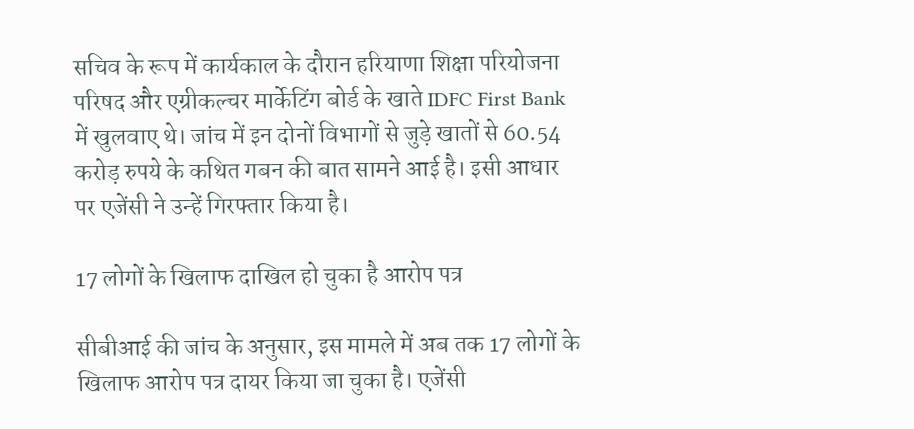सचिव के रूप में कार्यकाल के दौरान हरियाणा शिक्षा परियोजना परिषद और एग्रीकल्चर मार्केटिंग बोर्ड के खाते IDFC First Bank में खुलवाए थे। जांच में इन दोनों विभागों से जुड़े खातों से 60.54 करोड़ रुपये के कथित गबन की बात सामने आई है। इसी आधार पर एजेंसी ने उन्हें गिरफ्तार किया है।

17 लोगों के खिलाफ दाखिल हो चुका है आरोप पत्र

सीबीआई की जांच के अनुसार, इस मामले में अब तक 17 लोगों के खिलाफ आरोप पत्र दायर किया जा चुका है। एजेंसी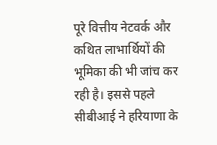पूरे वित्तीय नेटवर्क और कथित लाभार्थियों की भूमिका की भी जांच कर रही है। इससे पहले सीबीआई ने हरियाणा के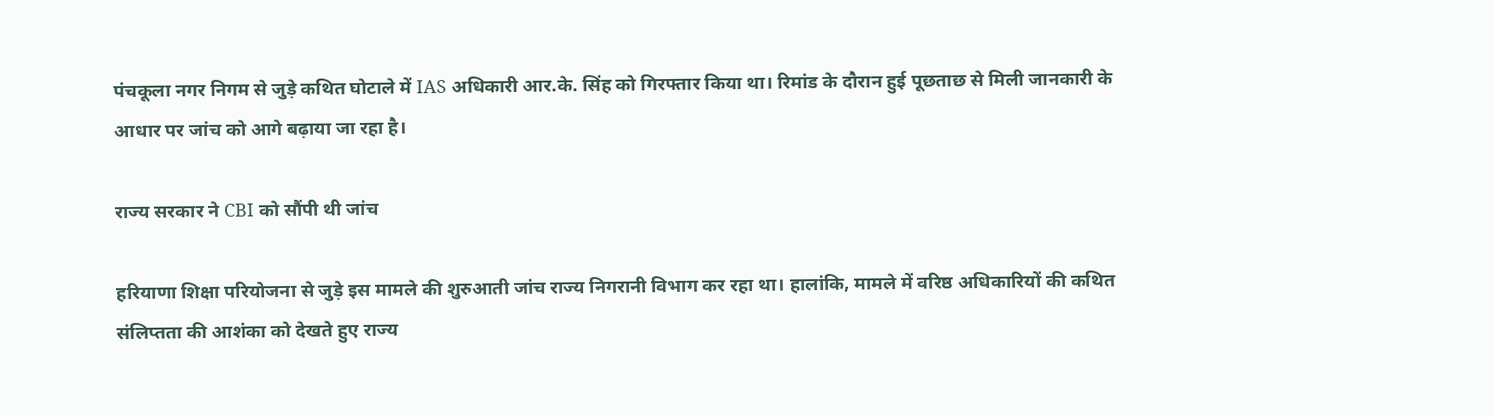पंचकूला नगर निगम से जुड़े कथित घोटाले में IAS अधिकारी आर.के. सिंह को गिरफ्तार किया था। रिमांड के दौरान हुई पूछताछ से मिली जानकारी के आधार पर जांच को आगे बढ़ाया जा रहा है।

राज्य सरकार ने CBI को सौंपी थी जांच

हरियाणा शिक्षा परियोजना से जुड़े इस मामले की शुरुआती जांच राज्य निगरानी विभाग कर रहा था। हालांकि, मामले में वरिष्ठ अधिकारियों की कथित संलिप्तता की आशंका को देखते हुए राज्य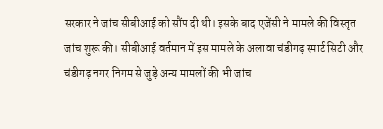सरकार ने जांच सीबीआई को सौंप दी थी। इसके बाद एजेंसी ने मामले की विस्तृत जांच शुरू की। सीबीआई वर्तमान में इस मामले के अलावा चंडीगढ़ स्मार्ट सिटी और चंडीगढ़ नगर निगम से जुड़े अन्य मामलों की भी जांच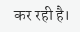कर रही है।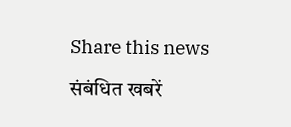Share this news

संबंधित खबरें